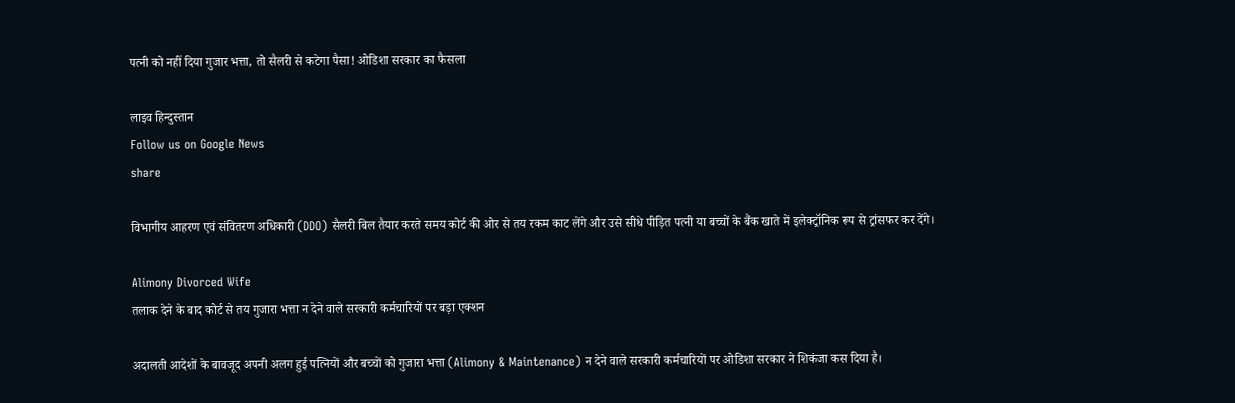पत्नी को नहीं दिया गुजार भत्ता, तो सैलरी से कटेगा पैसा! ओडिशा सरकार का फैसला

लाइव हिन्दुस्तान
Follow us on Google News
share

विभागीय आहरण एवं संवितरण अधिकारी (DDO) सैलरी बिल तैयार करते समय कोर्ट की ओर से तय रकम काट लेंगे और उसे सीधे पीड़ित पत्नी या बच्चों के बैंक खाते में इलेक्ट्रॉनिक रूप से ट्रांसफर कर देंगे।

Alimony Divorced Wife
तलाक देने के बाद कोर्ट से तय गुजारा भत्ता न देने वाले सरकारी कर्मचारियों पर बड़ा एक्शन

अदालती आदेशों के बावजूद अपनी अलग हुई पत्नियों और बच्चों को गुजारा भत्ता (Alimony & Maintenance) न देने वाले सरकारी कर्मचारियों पर ओडिशा सरकार ने शिकंजा कस दिया है।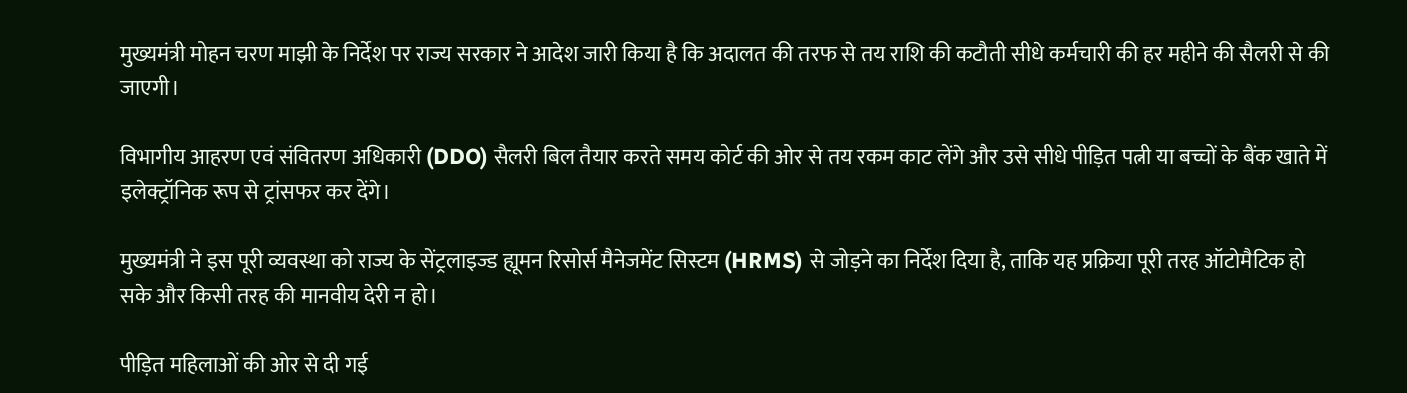मुख्यमंत्री मोहन चरण माझी के निर्देश पर राज्य सरकार ने आदेश जारी किया है कि अदालत की तरफ से तय राशि की कटौती सीधे कर्मचारी की हर महीने की सैलरी से की जाएगी।

विभागीय आहरण एवं संवितरण अधिकारी (DDO) सैलरी बिल तैयार करते समय कोर्ट की ओर से तय रकम काट लेंगे और उसे सीधे पीड़ित पत्नी या बच्चों के बैंक खाते में इलेक्ट्रॉनिक रूप से ट्रांसफर कर देंगे।

मुख्यमंत्री ने इस पूरी व्यवस्था को राज्य के सेंट्रलाइज्ड ह्यूमन रिसोर्स मैनेजमेंट सिस्टम (HRMS) से जोड़ने का निर्देश दिया है, ताकि यह प्रक्रिया पूरी तरह ऑटोमैटिक हो सके और किसी तरह की मानवीय देरी न हो।

पीड़ित महिलाओं की ओर से दी गई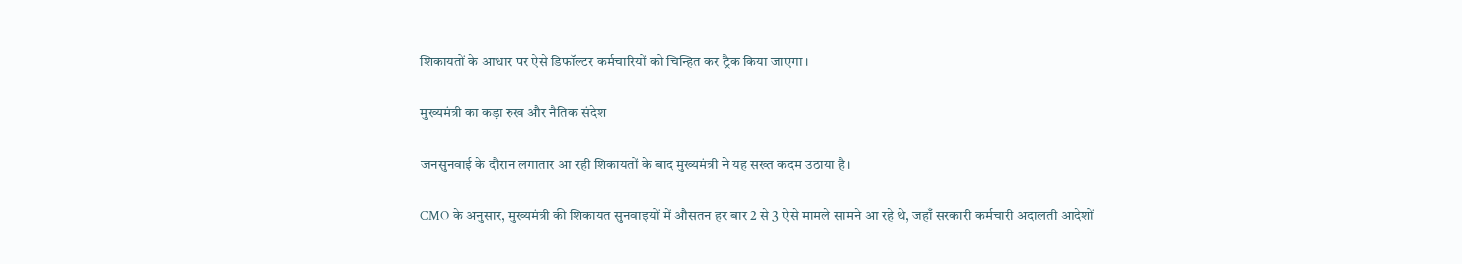शिकायतों के आधार पर ऐसे डिफॉल्टर कर्मचारियों को चिन्हित कर ट्रैक किया जाएगा।

मुख्यमंत्री का कड़ा रुख और नैतिक संदेश

जनसुनवाई के दौरान लगातार आ रही शिकायतों के बाद मुख्यमंत्री ने यह सख्त कदम उठाया है।

CMO के अनुसार, मुख्यमंत्री की शिकायत सुनवाइयों में औसतन हर बार 2 से 3 ऐसे मामले सामने आ रहे थे, जहाँ सरकारी कर्मचारी अदालती आदेशों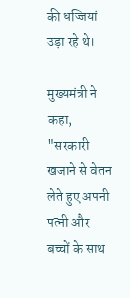की धज्जियां उड़ा रहे थे।

मुख्यमंत्री ने कहा, "सरकारी खजाने से वेतन लेते हुए अपनी पत्नी और बच्चों के साथ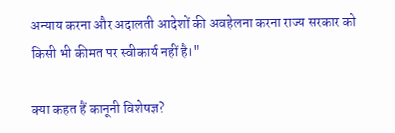अन्याय करना और अदालती आदेशों की अवहेलना करना राज्य सरकार को किसी भी कीमत पर स्वीकार्य नहीं है।"

क्या कहत हैं कानूनी विशेषज्ञ?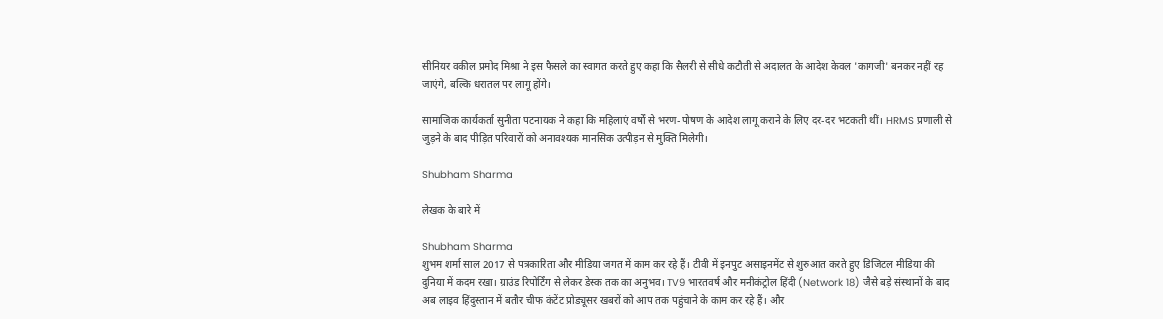सीनियर वकील प्रमोद मिश्रा ने इस फैसले का स्वागत करते हुए कहा कि सैलरी से सीधे कटौती से अदालत के आदेश केवल 'कागजी' बनकर नहीं रह जाएंगे, बल्कि धरातल पर लागू होंगे।

सामाजिक कार्यकर्ता सुनीता पटनायक ने कहा कि महिलाएं वर्षों से भरण-पोषण के आदेश लागू कराने के लिए दर-दर भटकती थीं। HRMS प्रणाली से जुड़ने के बाद पीड़ित परिवारों को अनावश्यक मानसिक उत्पीड़न से मुक्ति मिलेगी।

Shubham Sharma

लेखक के बारे में

Shubham Sharma
शुभम शर्मा साल 2017 से पत्रकारिता और मीडिया जगत में काम कर रहे हैं। टीवी में इनपुट असाइनमेंट से शुरुआत करते हुए डिजिटल मीडिया की दुनिया में कदम रखा। ग्राउंड रिपोर्टिंग से लेकर डेस्क तक का अनुभव। TV9 भारतवर्ष और मनीकंट्रोल हिंदी (Network 18) जैसे बड़े संस्थानों के बाद अब लाइव हिंदुस्तान में बतौर चीफ कंटेंट प्रोड्यूसर खबरों को आप तक पहुंचाने के काम कर रहे हैं। और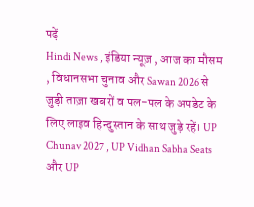पढ़ें
Hindi News , इंडिया न्यूज़ , आज का मौसम , विधानसभा चुनाव और Sawan 2026 से जुड़ी ताज़ा खबरों व पल-पल के अपडेट के लिए लाइव हिन्दुस्तान के साथ जुड़े रहें। UP Chunav 2027 , UP Vidhan Sabha Seats और UP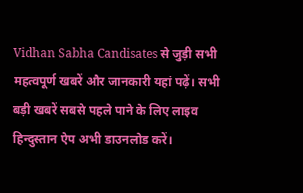Vidhan Sabha Candisates से जुड़ी सभी महत्वपूर्ण खबरें और जानकारी यहां पढ़ें। सभी बड़ी खबरें सबसे पहले पाने के लिए लाइव हिन्दुस्तान ऐप अभी डाउनलोड करें।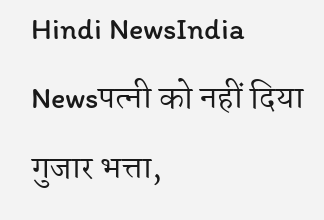Hindi NewsIndia Newsपत्नी को नहीं दिया गुजार भत्ता,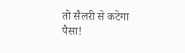तो सैलरी से कटेगा पैसा!